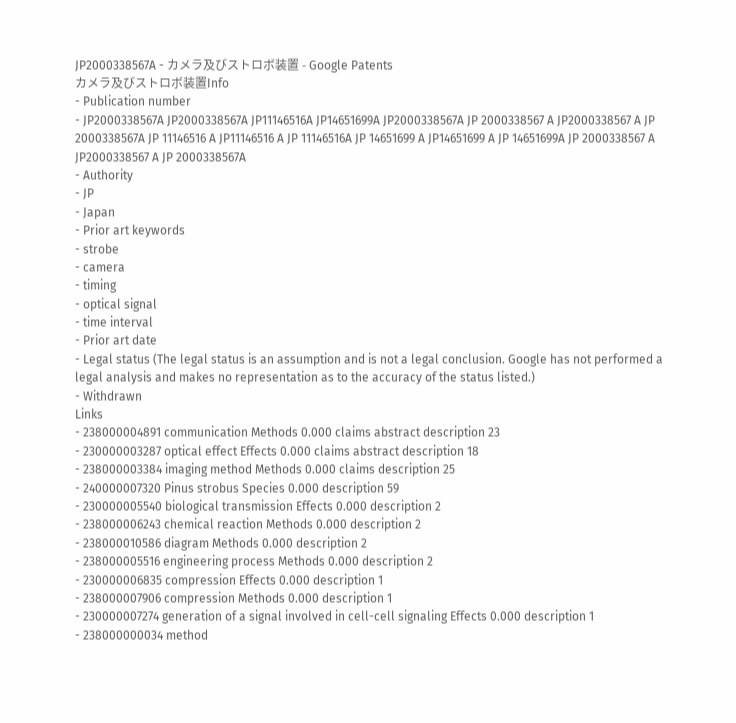JP2000338567A - カメラ及びストロボ装置 - Google Patents
カメラ及びストロボ装置Info
- Publication number
- JP2000338567A JP2000338567A JP11146516A JP14651699A JP2000338567A JP 2000338567 A JP2000338567 A JP 2000338567A JP 11146516 A JP11146516 A JP 11146516A JP 14651699 A JP14651699 A JP 14651699A JP 2000338567 A JP2000338567 A JP 2000338567A
- Authority
- JP
- Japan
- Prior art keywords
- strobe
- camera
- timing
- optical signal
- time interval
- Prior art date
- Legal status (The legal status is an assumption and is not a legal conclusion. Google has not performed a legal analysis and makes no representation as to the accuracy of the status listed.)
- Withdrawn
Links
- 238000004891 communication Methods 0.000 claims abstract description 23
- 230000003287 optical effect Effects 0.000 claims abstract description 18
- 238000003384 imaging method Methods 0.000 claims description 25
- 240000007320 Pinus strobus Species 0.000 description 59
- 230000005540 biological transmission Effects 0.000 description 2
- 238000006243 chemical reaction Methods 0.000 description 2
- 238000010586 diagram Methods 0.000 description 2
- 238000005516 engineering process Methods 0.000 description 2
- 230000006835 compression Effects 0.000 description 1
- 238000007906 compression Methods 0.000 description 1
- 230000007274 generation of a signal involved in cell-cell signaling Effects 0.000 description 1
- 238000000034 method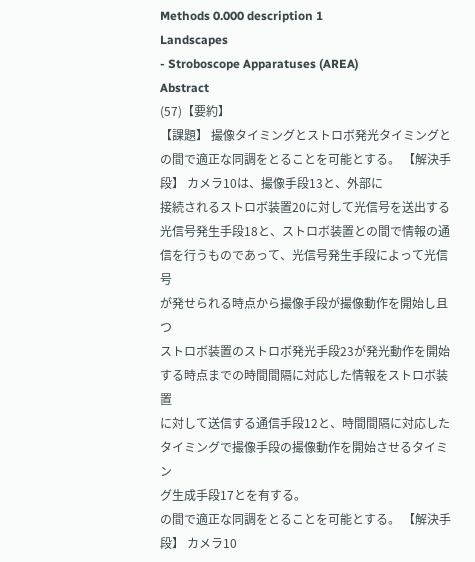Methods 0.000 description 1
Landscapes
- Stroboscope Apparatuses (AREA)
Abstract
(57)【要約】
【課題】 撮像タイミングとストロボ発光タイミングと
の間で適正な同調をとることを可能とする。 【解決手段】 カメラ10は、撮像手段13と、外部に
接続されるストロボ装置20に対して光信号を送出する
光信号発生手段18と、ストロボ装置との間で情報の通
信を行うものであって、光信号発生手段によって光信号
が発せられる時点から撮像手段が撮像動作を開始し且つ
ストロボ装置のストロボ発光手段23が発光動作を開始
する時点までの時間間隔に対応した情報をストロボ装置
に対して送信する通信手段12と、時間間隔に対応した
タイミングで撮像手段の撮像動作を開始させるタイミン
グ生成手段17とを有する。
の間で適正な同調をとることを可能とする。 【解決手段】 カメラ10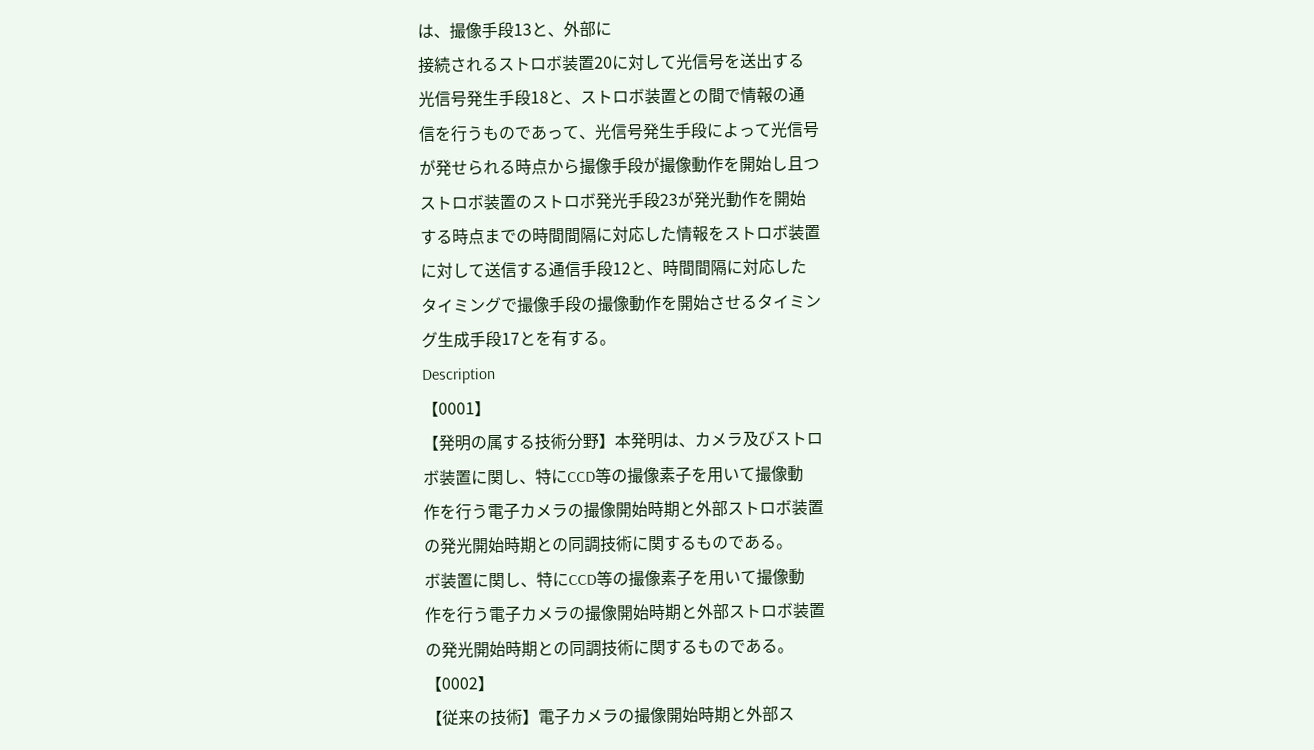は、撮像手段13と、外部に
接続されるストロボ装置20に対して光信号を送出する
光信号発生手段18と、ストロボ装置との間で情報の通
信を行うものであって、光信号発生手段によって光信号
が発せられる時点から撮像手段が撮像動作を開始し且つ
ストロボ装置のストロボ発光手段23が発光動作を開始
する時点までの時間間隔に対応した情報をストロボ装置
に対して送信する通信手段12と、時間間隔に対応した
タイミングで撮像手段の撮像動作を開始させるタイミン
グ生成手段17とを有する。
Description
【0001】
【発明の属する技術分野】本発明は、カメラ及びストロ
ボ装置に関し、特にCCD等の撮像素子を用いて撮像動
作を行う電子カメラの撮像開始時期と外部ストロボ装置
の発光開始時期との同調技術に関するものである。
ボ装置に関し、特にCCD等の撮像素子を用いて撮像動
作を行う電子カメラの撮像開始時期と外部ストロボ装置
の発光開始時期との同調技術に関するものである。
【0002】
【従来の技術】電子カメラの撮像開始時期と外部ス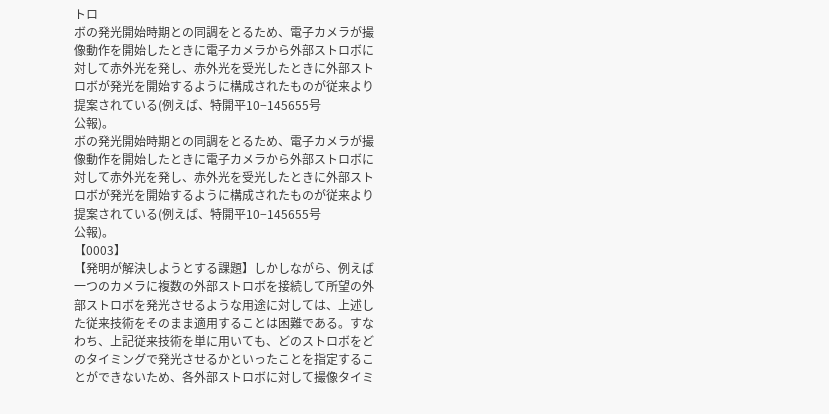トロ
ボの発光開始時期との同調をとるため、電子カメラが撮
像動作を開始したときに電子カメラから外部ストロボに
対して赤外光を発し、赤外光を受光したときに外部スト
ロボが発光を開始するように構成されたものが従来より
提案されている(例えば、特開平10−145655号
公報)。
ボの発光開始時期との同調をとるため、電子カメラが撮
像動作を開始したときに電子カメラから外部ストロボに
対して赤外光を発し、赤外光を受光したときに外部スト
ロボが発光を開始するように構成されたものが従来より
提案されている(例えば、特開平10−145655号
公報)。
【0003】
【発明が解決しようとする課題】しかしながら、例えば
一つのカメラに複数の外部ストロボを接続して所望の外
部ストロボを発光させるような用途に対しては、上述し
た従来技術をそのまま適用することは困難である。すな
わち、上記従来技術を単に用いても、どのストロボをど
のタイミングで発光させるかといったことを指定するこ
とができないため、各外部ストロボに対して撮像タイミ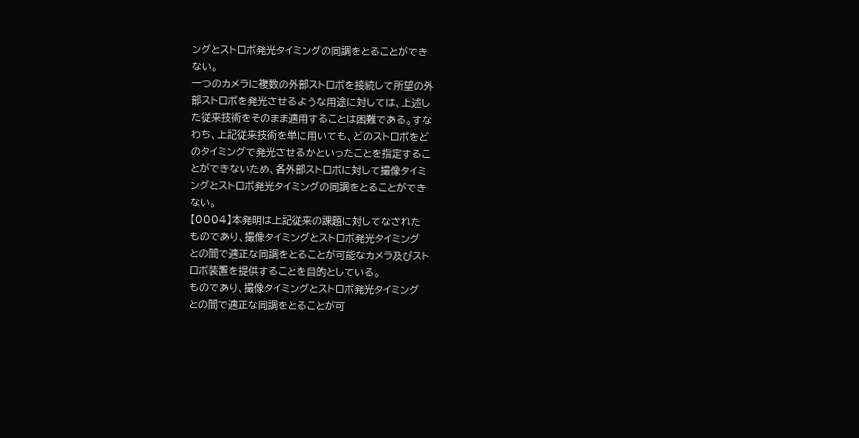ングとストロボ発光タイミングの同調をとることができ
ない。
一つのカメラに複数の外部ストロボを接続して所望の外
部ストロボを発光させるような用途に対しては、上述し
た従来技術をそのまま適用することは困難である。すな
わち、上記従来技術を単に用いても、どのストロボをど
のタイミングで発光させるかといったことを指定するこ
とができないため、各外部ストロボに対して撮像タイミ
ングとストロボ発光タイミングの同調をとることができ
ない。
【0004】本発明は上記従来の課題に対してなされた
ものであり、撮像タイミングとストロボ発光タイミング
との間で適正な同調をとることが可能なカメラ及びスト
ロボ装置を提供することを目的としている。
ものであり、撮像タイミングとストロボ発光タイミング
との間で適正な同調をとることが可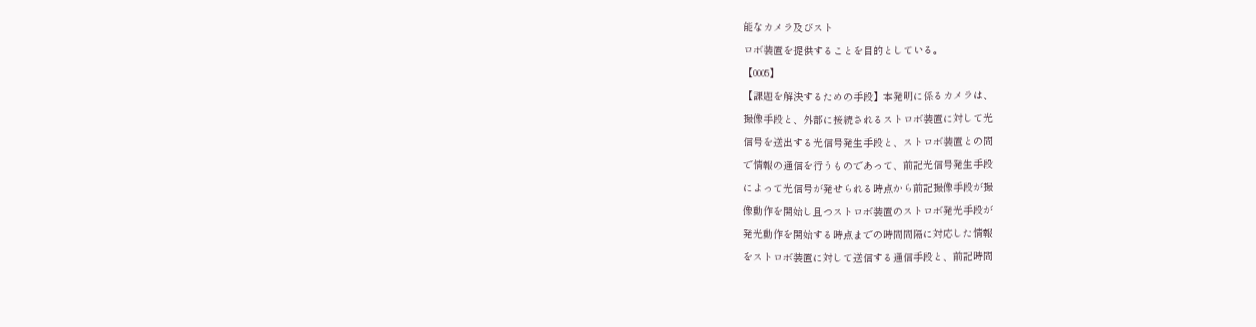能なカメラ及びスト
ロボ装置を提供することを目的としている。
【0005】
【課題を解決するための手段】本発明に係るカメラは、
撮像手段と、外部に接続されるストロボ装置に対して光
信号を送出する光信号発生手段と、ストロボ装置との間
で情報の通信を行うものであって、前記光信号発生手段
によって光信号が発せられる時点から前記撮像手段が撮
像動作を開始し且つストロボ装置のストロボ発光手段が
発光動作を開始する時点までの時間間隔に対応した情報
をストロボ装置に対して送信する通信手段と、前記時間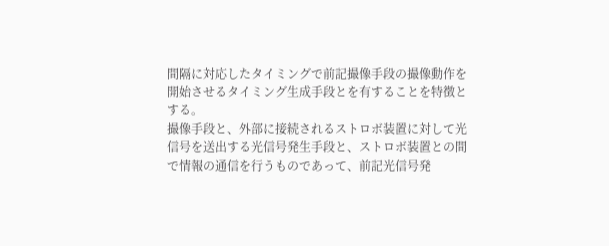間隔に対応したタイミングで前記撮像手段の撮像動作を
開始させるタイミング生成手段とを有することを特徴と
する。
撮像手段と、外部に接続されるストロボ装置に対して光
信号を送出する光信号発生手段と、ストロボ装置との間
で情報の通信を行うものであって、前記光信号発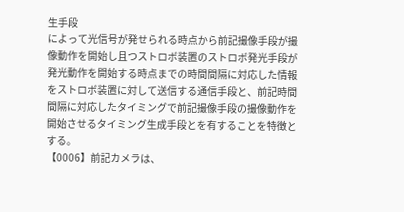生手段
によって光信号が発せられる時点から前記撮像手段が撮
像動作を開始し且つストロボ装置のストロボ発光手段が
発光動作を開始する時点までの時間間隔に対応した情報
をストロボ装置に対して送信する通信手段と、前記時間
間隔に対応したタイミングで前記撮像手段の撮像動作を
開始させるタイミング生成手段とを有することを特徴と
する。
【0006】前記カメラは、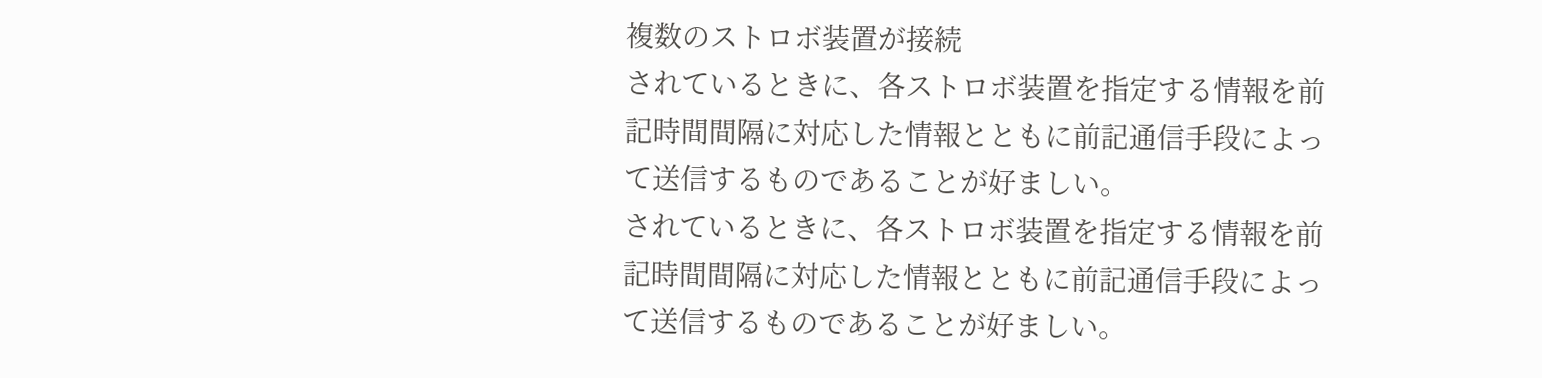複数のストロボ装置が接続
されているときに、各ストロボ装置を指定する情報を前
記時間間隔に対応した情報とともに前記通信手段によっ
て送信するものであることが好ましい。
されているときに、各ストロボ装置を指定する情報を前
記時間間隔に対応した情報とともに前記通信手段によっ
て送信するものであることが好ましい。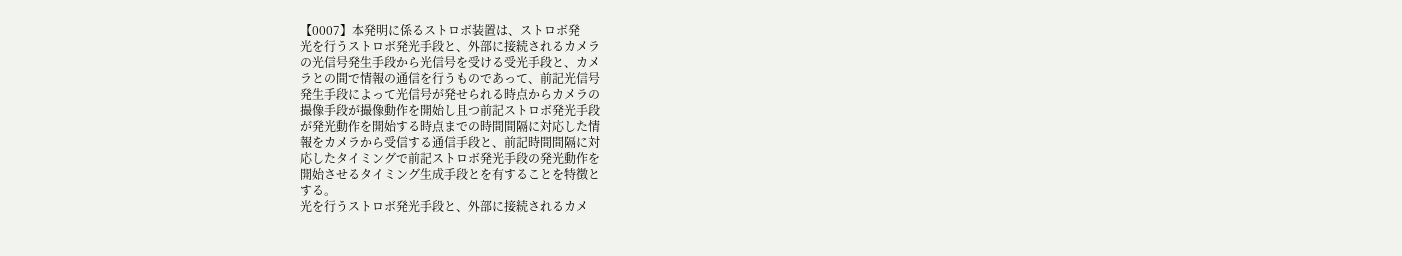【0007】本発明に係るストロボ装置は、ストロボ発
光を行うストロボ発光手段と、外部に接続されるカメラ
の光信号発生手段から光信号を受ける受光手段と、カメ
ラとの間で情報の通信を行うものであって、前記光信号
発生手段によって光信号が発せられる時点からカメラの
撮像手段が撮像動作を開始し且つ前記ストロボ発光手段
が発光動作を開始する時点までの時間間隔に対応した情
報をカメラから受信する通信手段と、前記時間間隔に対
応したタイミングで前記ストロボ発光手段の発光動作を
開始させるタイミング生成手段とを有することを特徴と
する。
光を行うストロボ発光手段と、外部に接続されるカメ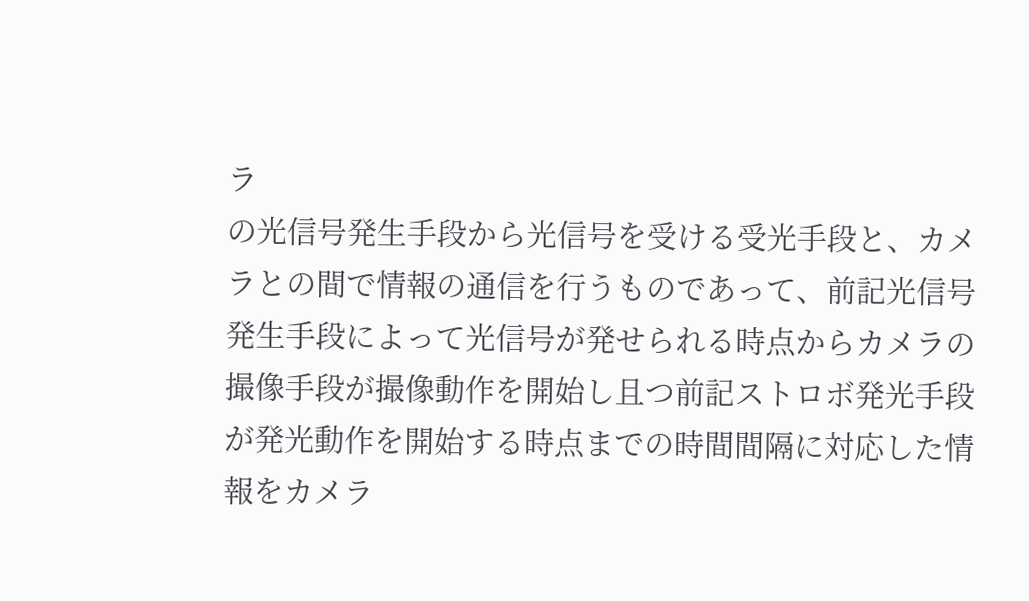ラ
の光信号発生手段から光信号を受ける受光手段と、カメ
ラとの間で情報の通信を行うものであって、前記光信号
発生手段によって光信号が発せられる時点からカメラの
撮像手段が撮像動作を開始し且つ前記ストロボ発光手段
が発光動作を開始する時点までの時間間隔に対応した情
報をカメラ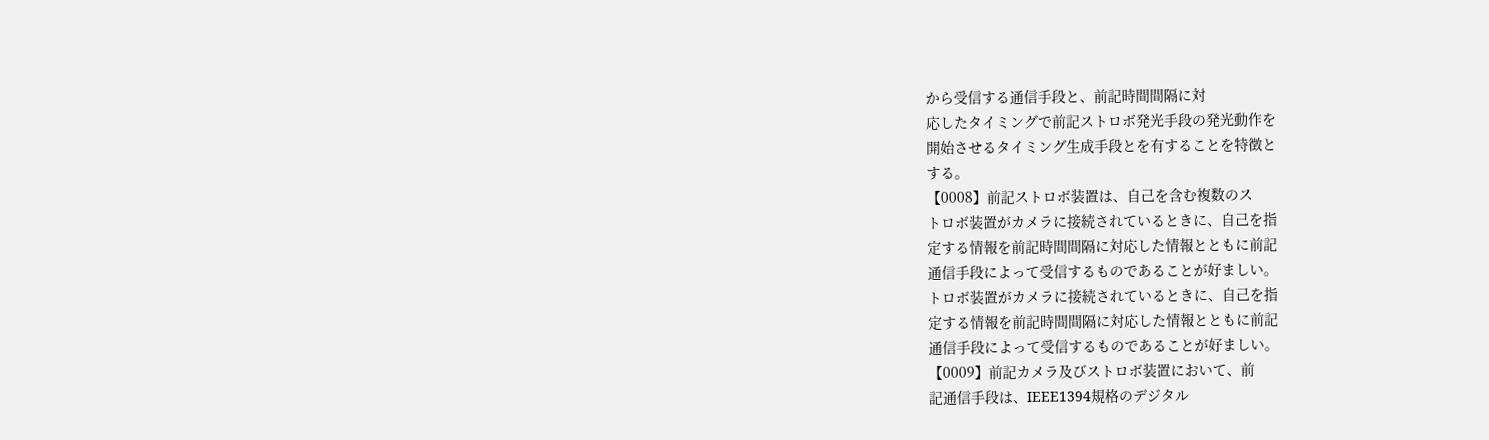から受信する通信手段と、前記時間間隔に対
応したタイミングで前記ストロボ発光手段の発光動作を
開始させるタイミング生成手段とを有することを特徴と
する。
【0008】前記ストロボ装置は、自己を含む複数のス
トロボ装置がカメラに接続されているときに、自己を指
定する情報を前記時間間隔に対応した情報とともに前記
通信手段によって受信するものであることが好ましい。
トロボ装置がカメラに接続されているときに、自己を指
定する情報を前記時間間隔に対応した情報とともに前記
通信手段によって受信するものであることが好ましい。
【0009】前記カメラ及びストロボ装置において、前
記通信手段は、IEEE1394規格のデジタル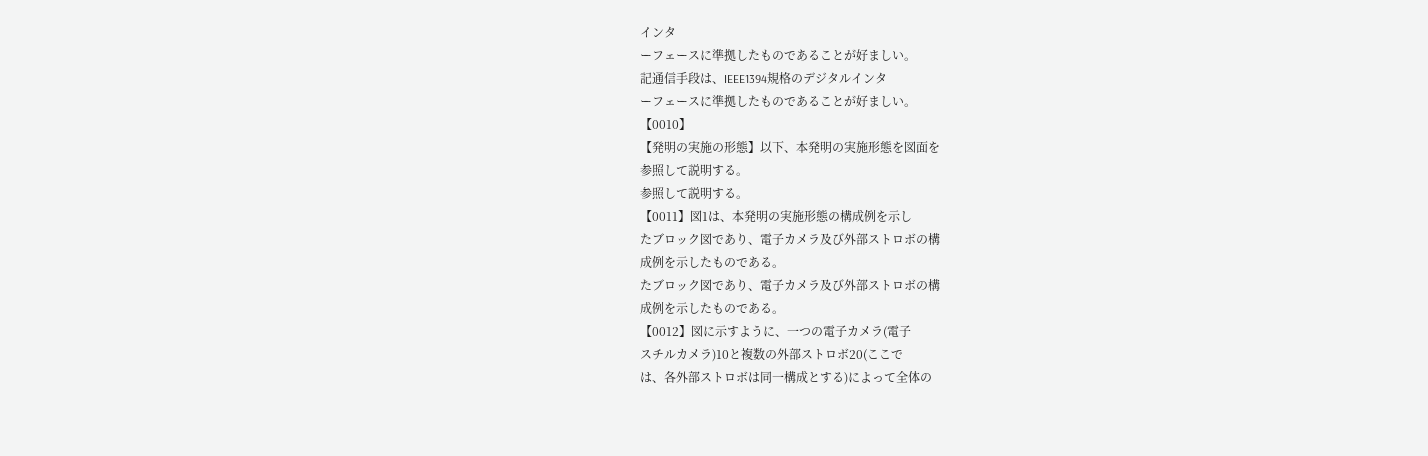インタ
ーフェースに準拠したものであることが好ましい。
記通信手段は、IEEE1394規格のデジタルインタ
ーフェースに準拠したものであることが好ましい。
【0010】
【発明の実施の形態】以下、本発明の実施形態を図面を
参照して説明する。
参照して説明する。
【0011】図1は、本発明の実施形態の構成例を示し
たブロック図であり、電子カメラ及び外部ストロボの構
成例を示したものである。
たブロック図であり、電子カメラ及び外部ストロボの構
成例を示したものである。
【0012】図に示すように、一つの電子カメラ(電子
スチルカメラ)10と複数の外部ストロボ20(ここで
は、各外部ストロボは同一構成とする)によって全体の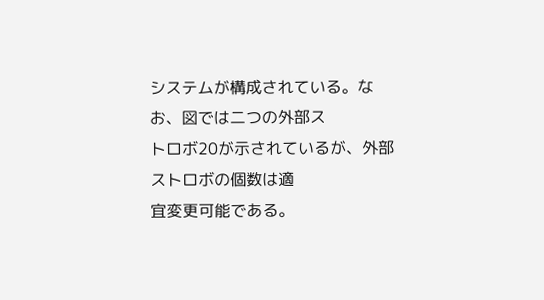システムが構成されている。なお、図では二つの外部ス
トロボ20が示されているが、外部ストロボの個数は適
宜変更可能である。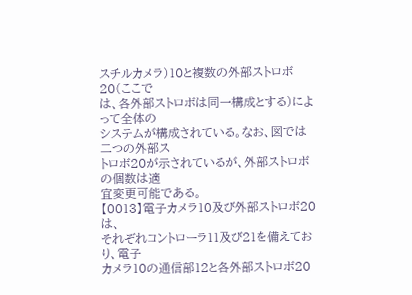スチルカメラ)10と複数の外部ストロボ20(ここで
は、各外部ストロボは同一構成とする)によって全体の
システムが構成されている。なお、図では二つの外部ス
トロボ20が示されているが、外部ストロボの個数は適
宜変更可能である。
【0013】電子カメラ10及び外部ストロボ20は、
それぞれコントローラ11及び21を備えており、電子
カメラ10の通信部12と各外部ストロボ20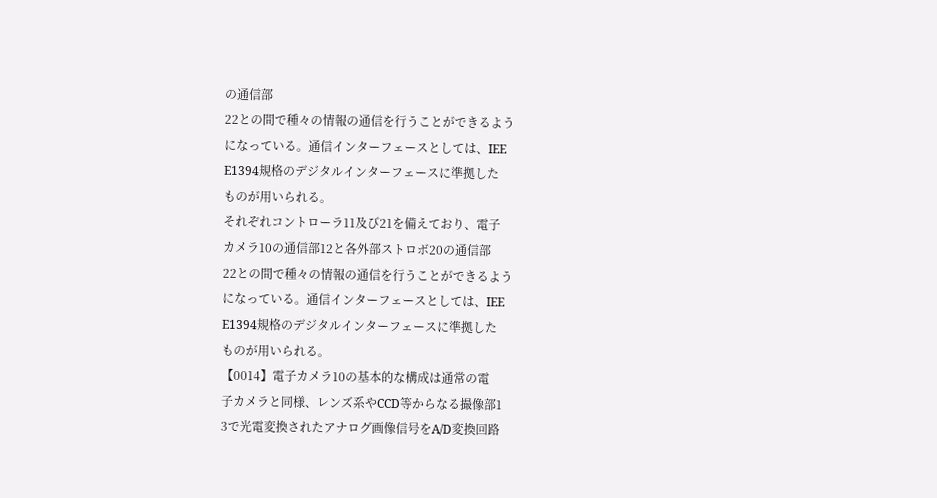の通信部
22との間で種々の情報の通信を行うことができるよう
になっている。通信インターフェースとしては、IEE
E1394規格のデジタルインターフェースに準拠した
ものが用いられる。
それぞれコントローラ11及び21を備えており、電子
カメラ10の通信部12と各外部ストロボ20の通信部
22との間で種々の情報の通信を行うことができるよう
になっている。通信インターフェースとしては、IEE
E1394規格のデジタルインターフェースに準拠した
ものが用いられる。
【0014】電子カメラ10の基本的な構成は通常の電
子カメラと同様、レンズ系やCCD等からなる撮像部1
3で光電変換されたアナログ画像信号をA/D変換回路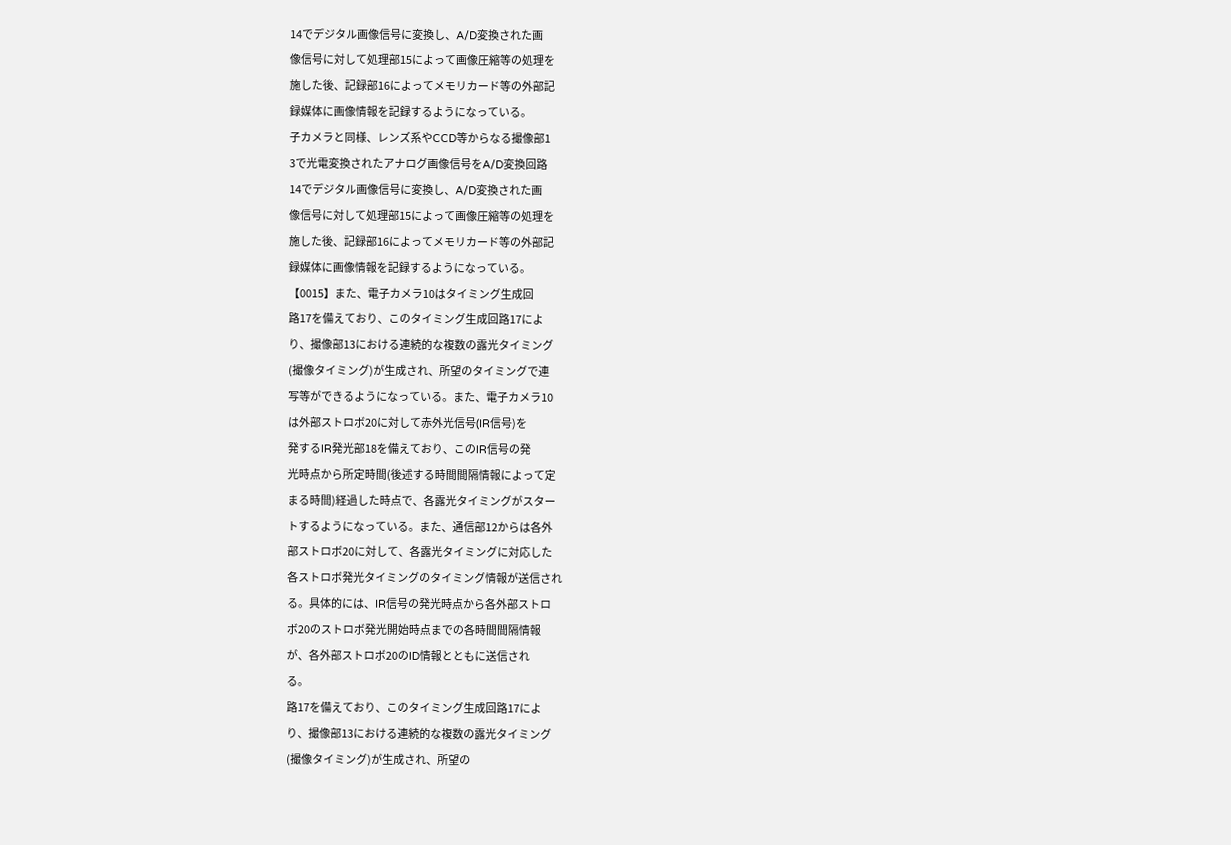14でデジタル画像信号に変換し、A/D変換された画
像信号に対して処理部15によって画像圧縮等の処理を
施した後、記録部16によってメモリカード等の外部記
録媒体に画像情報を記録するようになっている。
子カメラと同様、レンズ系やCCD等からなる撮像部1
3で光電変換されたアナログ画像信号をA/D変換回路
14でデジタル画像信号に変換し、A/D変換された画
像信号に対して処理部15によって画像圧縮等の処理を
施した後、記録部16によってメモリカード等の外部記
録媒体に画像情報を記録するようになっている。
【0015】また、電子カメラ10はタイミング生成回
路17を備えており、このタイミング生成回路17によ
り、撮像部13における連続的な複数の露光タイミング
(撮像タイミング)が生成され、所望のタイミングで連
写等ができるようになっている。また、電子カメラ10
は外部ストロボ20に対して赤外光信号(IR信号)を
発するIR発光部18を備えており、このIR信号の発
光時点から所定時間(後述する時間間隔情報によって定
まる時間)経過した時点で、各露光タイミングがスター
トするようになっている。また、通信部12からは各外
部ストロボ20に対して、各露光タイミングに対応した
各ストロボ発光タイミングのタイミング情報が送信され
る。具体的には、IR信号の発光時点から各外部ストロ
ボ20のストロボ発光開始時点までの各時間間隔情報
が、各外部ストロボ20のID情報とともに送信され
る。
路17を備えており、このタイミング生成回路17によ
り、撮像部13における連続的な複数の露光タイミング
(撮像タイミング)が生成され、所望の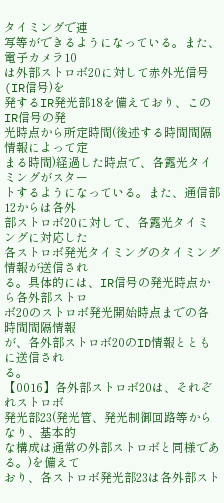タイミングで連
写等ができるようになっている。また、電子カメラ10
は外部ストロボ20に対して赤外光信号(IR信号)を
発するIR発光部18を備えており、このIR信号の発
光時点から所定時間(後述する時間間隔情報によって定
まる時間)経過した時点で、各露光タイミングがスター
トするようになっている。また、通信部12からは各外
部ストロボ20に対して、各露光タイミングに対応した
各ストロボ発光タイミングのタイミング情報が送信され
る。具体的には、IR信号の発光時点から各外部ストロ
ボ20のストロボ発光開始時点までの各時間間隔情報
が、各外部ストロボ20のID情報とともに送信され
る。
【0016】各外部ストロボ20は、それぞれストロボ
発光部23(発光管、発光制御回路等からなり、基本的
な構成は通常の外部ストロボと同様である。)を備えて
おり、各ストロボ発光部23は各外部スト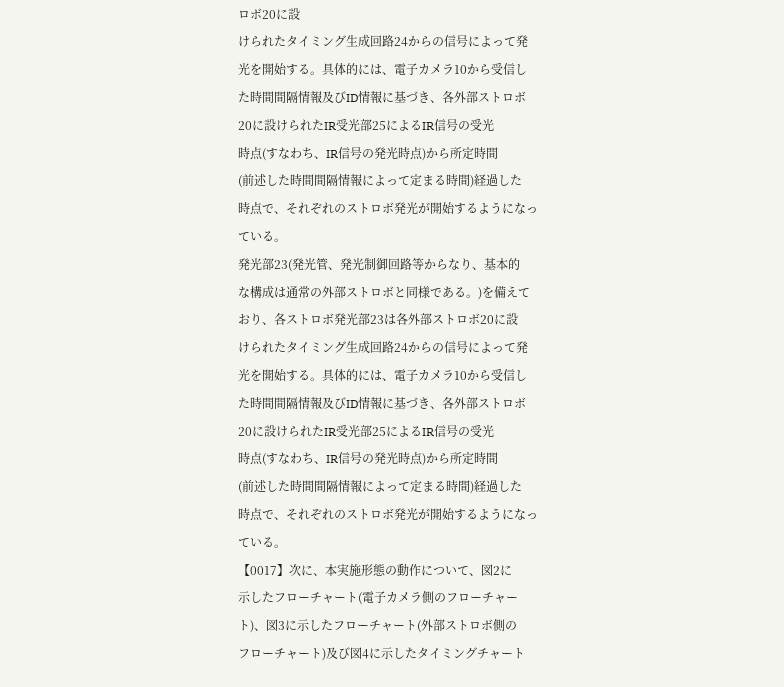ロボ20に設
けられたタイミング生成回路24からの信号によって発
光を開始する。具体的には、電子カメラ10から受信し
た時間間隔情報及びID情報に基づき、各外部ストロボ
20に設けられたIR受光部25によるIR信号の受光
時点(すなわち、IR信号の発光時点)から所定時間
(前述した時間間隔情報によって定まる時間)経過した
時点で、それぞれのストロボ発光が開始するようになっ
ている。
発光部23(発光管、発光制御回路等からなり、基本的
な構成は通常の外部ストロボと同様である。)を備えて
おり、各ストロボ発光部23は各外部ストロボ20に設
けられたタイミング生成回路24からの信号によって発
光を開始する。具体的には、電子カメラ10から受信し
た時間間隔情報及びID情報に基づき、各外部ストロボ
20に設けられたIR受光部25によるIR信号の受光
時点(すなわち、IR信号の発光時点)から所定時間
(前述した時間間隔情報によって定まる時間)経過した
時点で、それぞれのストロボ発光が開始するようになっ
ている。
【0017】次に、本実施形態の動作について、図2に
示したフローチャート(電子カメラ側のフローチャー
ト)、図3に示したフローチャート(外部ストロボ側の
フローチャート)及び図4に示したタイミングチャート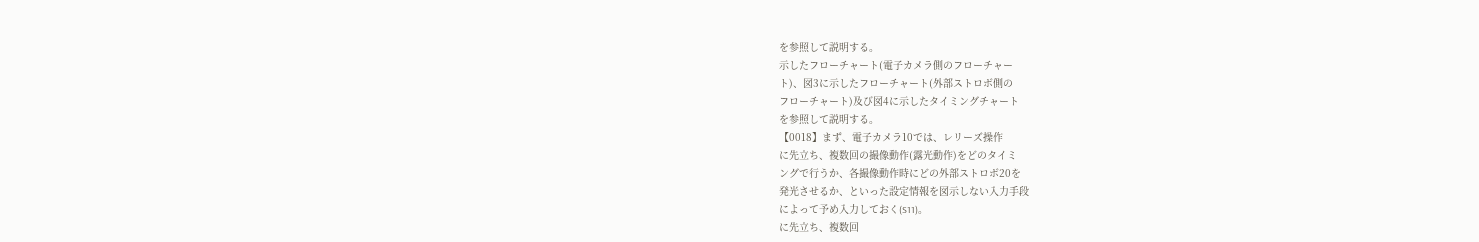を参照して説明する。
示したフローチャート(電子カメラ側のフローチャー
ト)、図3に示したフローチャート(外部ストロボ側の
フローチャート)及び図4に示したタイミングチャート
を参照して説明する。
【0018】まず、電子カメラ10では、レリーズ操作
に先立ち、複数回の撮像動作(露光動作)をどのタイミ
ングで行うか、各撮像動作時にどの外部ストロボ20を
発光させるか、といった設定情報を図示しない入力手段
によって予め入力しておく(S11)。
に先立ち、複数回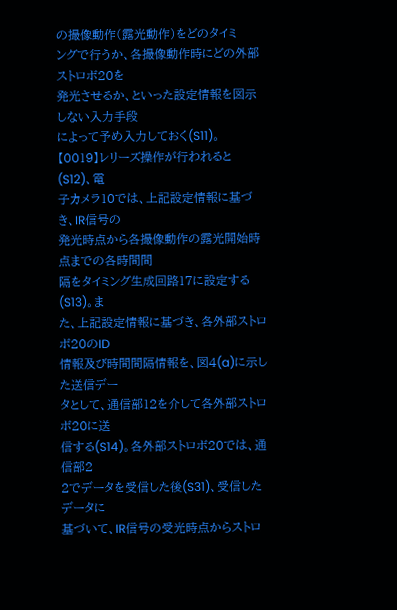の撮像動作(露光動作)をどのタイミ
ングで行うか、各撮像動作時にどの外部ストロボ20を
発光させるか、といった設定情報を図示しない入力手段
によって予め入力しておく(S11)。
【0019】レリーズ操作が行われると(S12)、電
子カメラ10では、上記設定情報に基づき、IR信号の
発光時点から各撮像動作の露光開始時点までの各時間間
隔をタイミング生成回路17に設定する(S13)。ま
た、上記設定情報に基づき、各外部ストロボ20のID
情報及び時間間隔情報を、図4(a)に示した送信デー
タとして、通信部12を介して各外部ストロボ20に送
信する(S14)。各外部ストロボ20では、通信部2
2でデータを受信した後(S31)、受信したデータに
基づいて、IR信号の受光時点からストロ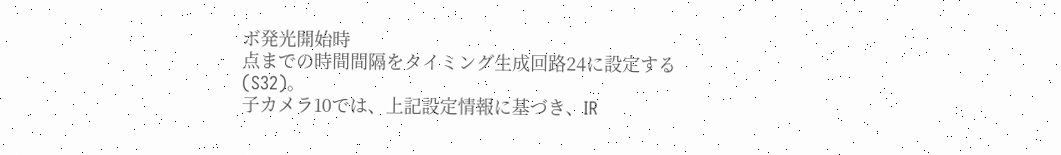ボ発光開始時
点までの時間間隔をタイミング生成回路24に設定する
(S32)。
子カメラ10では、上記設定情報に基づき、IR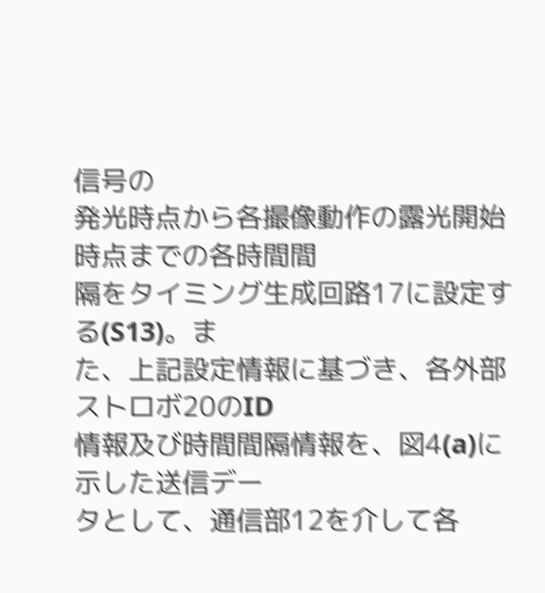信号の
発光時点から各撮像動作の露光開始時点までの各時間間
隔をタイミング生成回路17に設定する(S13)。ま
た、上記設定情報に基づき、各外部ストロボ20のID
情報及び時間間隔情報を、図4(a)に示した送信デー
タとして、通信部12を介して各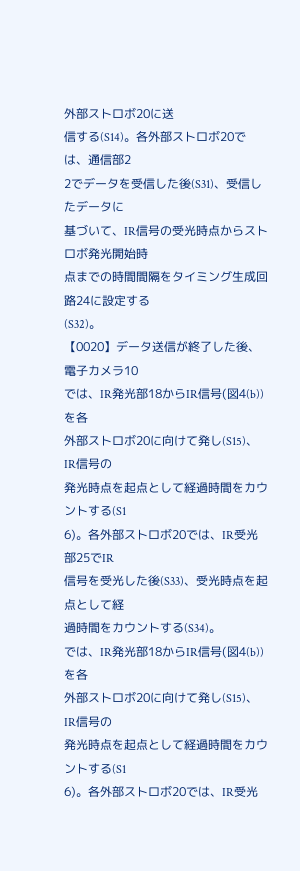外部ストロボ20に送
信する(S14)。各外部ストロボ20では、通信部2
2でデータを受信した後(S31)、受信したデータに
基づいて、IR信号の受光時点からストロボ発光開始時
点までの時間間隔をタイミング生成回路24に設定する
(S32)。
【0020】データ送信が終了した後、電子カメラ10
では、IR発光部18からIR信号(図4(b))を各
外部ストロボ20に向けて発し(S15)、IR信号の
発光時点を起点として経過時間をカウントする(S1
6)。各外部ストロボ20では、IR受光部25でIR
信号を受光した後(S33)、受光時点を起点として経
過時間をカウントする(S34)。
では、IR発光部18からIR信号(図4(b))を各
外部ストロボ20に向けて発し(S15)、IR信号の
発光時点を起点として経過時間をカウントする(S1
6)。各外部ストロボ20では、IR受光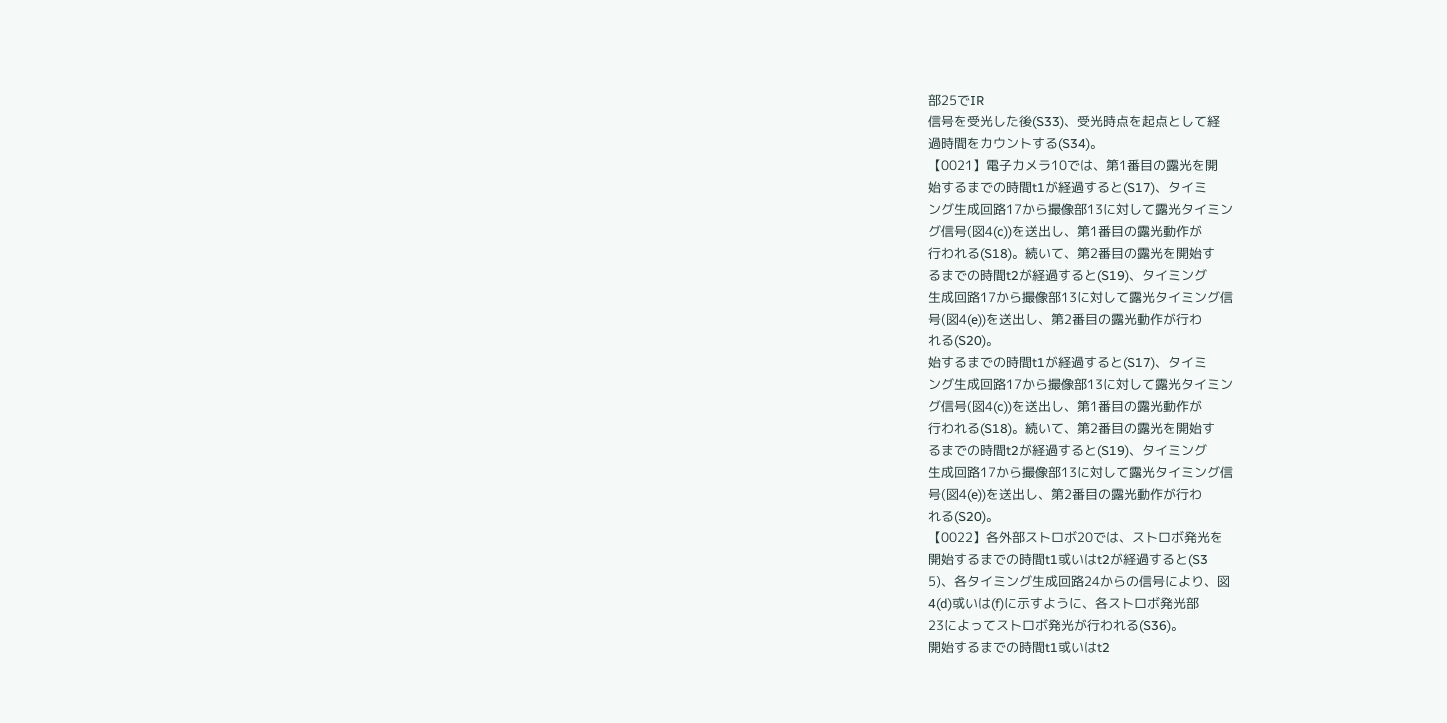部25でIR
信号を受光した後(S33)、受光時点を起点として経
過時間をカウントする(S34)。
【0021】電子カメラ10では、第1番目の露光を開
始するまでの時間t1が経過すると(S17)、タイミ
ング生成回路17から撮像部13に対して露光タイミン
グ信号(図4(c))を送出し、第1番目の露光動作が
行われる(S18)。続いて、第2番目の露光を開始す
るまでの時間t2が経過すると(S19)、タイミング
生成回路17から撮像部13に対して露光タイミング信
号(図4(e))を送出し、第2番目の露光動作が行わ
れる(S20)。
始するまでの時間t1が経過すると(S17)、タイミ
ング生成回路17から撮像部13に対して露光タイミン
グ信号(図4(c))を送出し、第1番目の露光動作が
行われる(S18)。続いて、第2番目の露光を開始す
るまでの時間t2が経過すると(S19)、タイミング
生成回路17から撮像部13に対して露光タイミング信
号(図4(e))を送出し、第2番目の露光動作が行わ
れる(S20)。
【0022】各外部ストロボ20では、ストロボ発光を
開始するまでの時間t1或いはt2が経過すると(S3
5)、各タイミング生成回路24からの信号により、図
4(d)或いは(f)に示すように、各ストロボ発光部
23によってストロボ発光が行われる(S36)。
開始するまでの時間t1或いはt2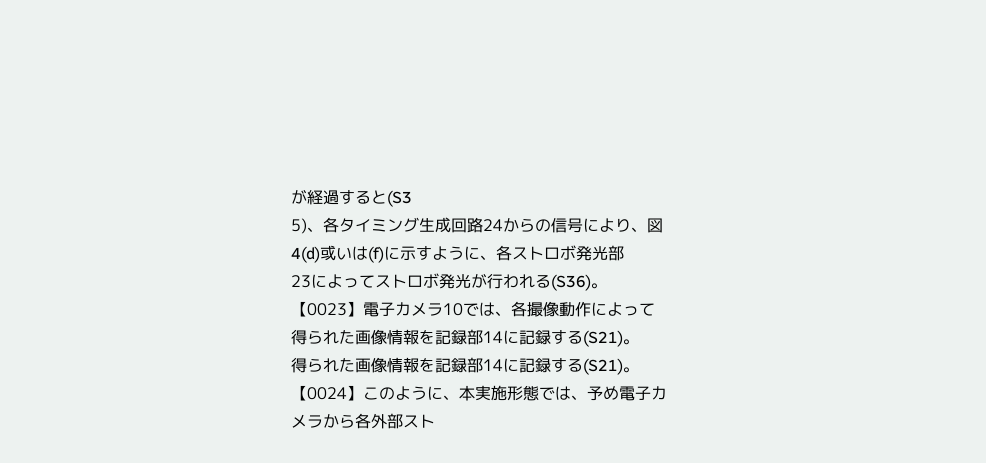が経過すると(S3
5)、各タイミング生成回路24からの信号により、図
4(d)或いは(f)に示すように、各ストロボ発光部
23によってストロボ発光が行われる(S36)。
【0023】電子カメラ10では、各撮像動作によって
得られた画像情報を記録部14に記録する(S21)。
得られた画像情報を記録部14に記録する(S21)。
【0024】このように、本実施形態では、予め電子カ
メラから各外部スト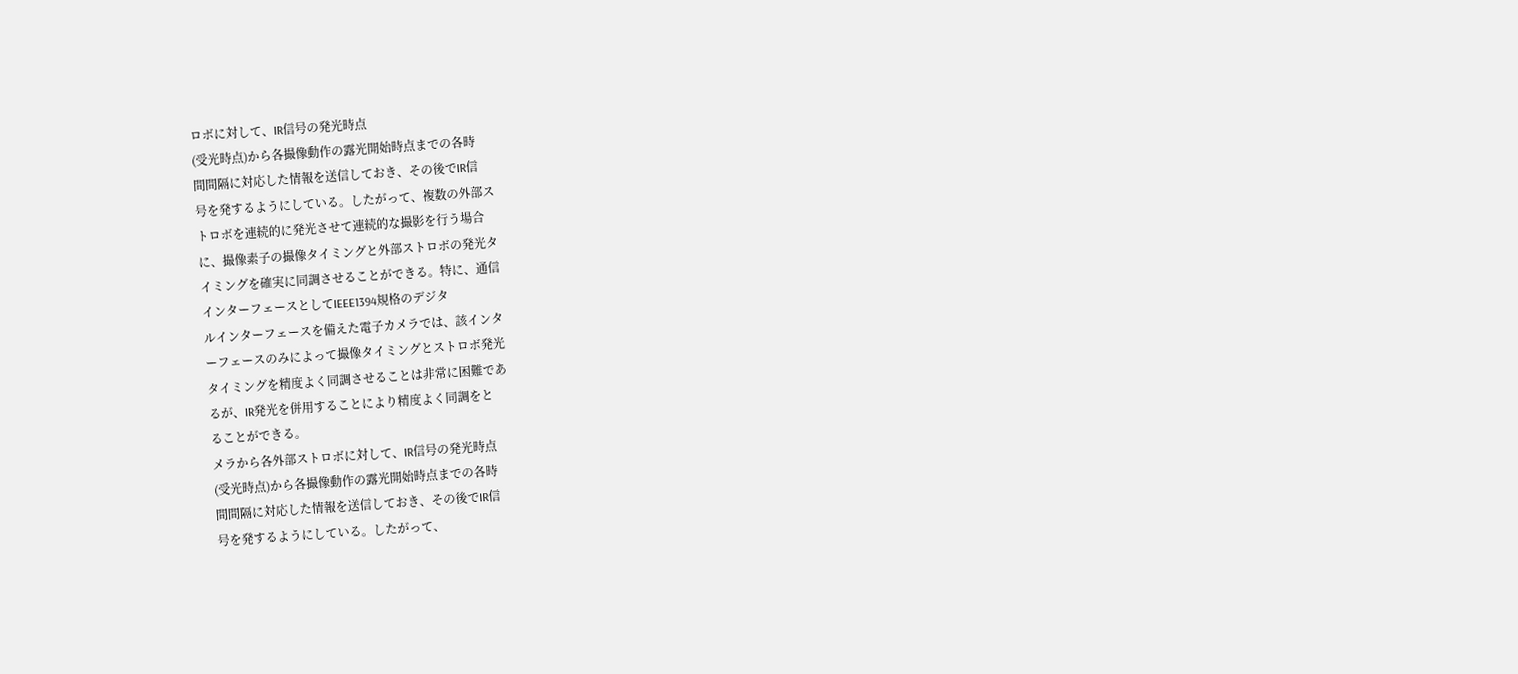ロボに対して、IR信号の発光時点
(受光時点)から各撮像動作の露光開始時点までの各時
間間隔に対応した情報を送信しておき、その後でIR信
号を発するようにしている。したがって、複数の外部ス
トロボを連続的に発光させて連続的な撮影を行う場合
に、撮像素子の撮像タイミングと外部ストロボの発光タ
イミングを確実に同調させることができる。特に、通信
インターフェースとしてIEEE1394規格のデジタ
ルインターフェースを備えた電子カメラでは、該インタ
ーフェースのみによって撮像タイミングとストロボ発光
タイミングを精度よく同調させることは非常に困難であ
るが、IR発光を併用することにより精度よく同調をと
ることができる。
メラから各外部ストロボに対して、IR信号の発光時点
(受光時点)から各撮像動作の露光開始時点までの各時
間間隔に対応した情報を送信しておき、その後でIR信
号を発するようにしている。したがって、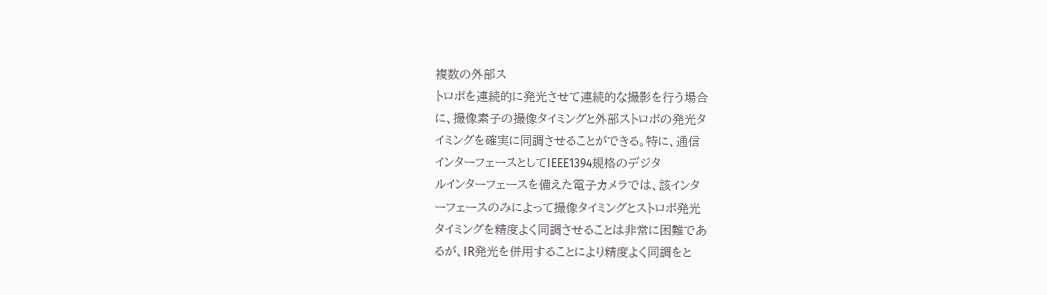複数の外部ス
トロボを連続的に発光させて連続的な撮影を行う場合
に、撮像素子の撮像タイミングと外部ストロボの発光タ
イミングを確実に同調させることができる。特に、通信
インターフェースとしてIEEE1394規格のデジタ
ルインターフェースを備えた電子カメラでは、該インタ
ーフェースのみによって撮像タイミングとストロボ発光
タイミングを精度よく同調させることは非常に困難であ
るが、IR発光を併用することにより精度よく同調をと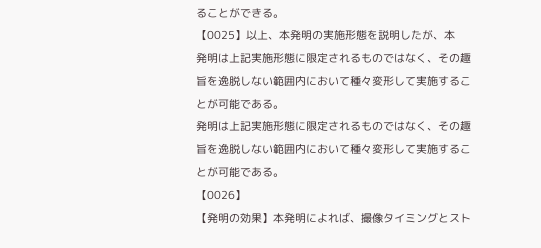ることができる。
【0025】以上、本発明の実施形態を説明したが、本
発明は上記実施形態に限定されるものではなく、その趣
旨を逸脱しない範囲内において種々変形して実施するこ
とが可能である。
発明は上記実施形態に限定されるものではなく、その趣
旨を逸脱しない範囲内において種々変形して実施するこ
とが可能である。
【0026】
【発明の効果】本発明によれば、撮像タイミングとスト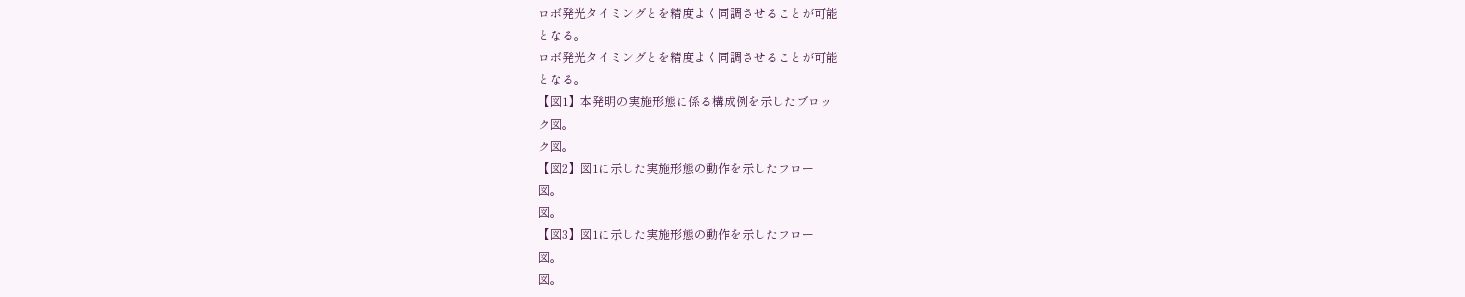ロボ発光タイミングとを精度よく同調させることが可能
となる。
ロボ発光タイミングとを精度よく同調させることが可能
となる。
【図1】本発明の実施形態に係る構成例を示したブロッ
ク図。
ク図。
【図2】図1に示した実施形態の動作を示したフロー
図。
図。
【図3】図1に示した実施形態の動作を示したフロー
図。
図。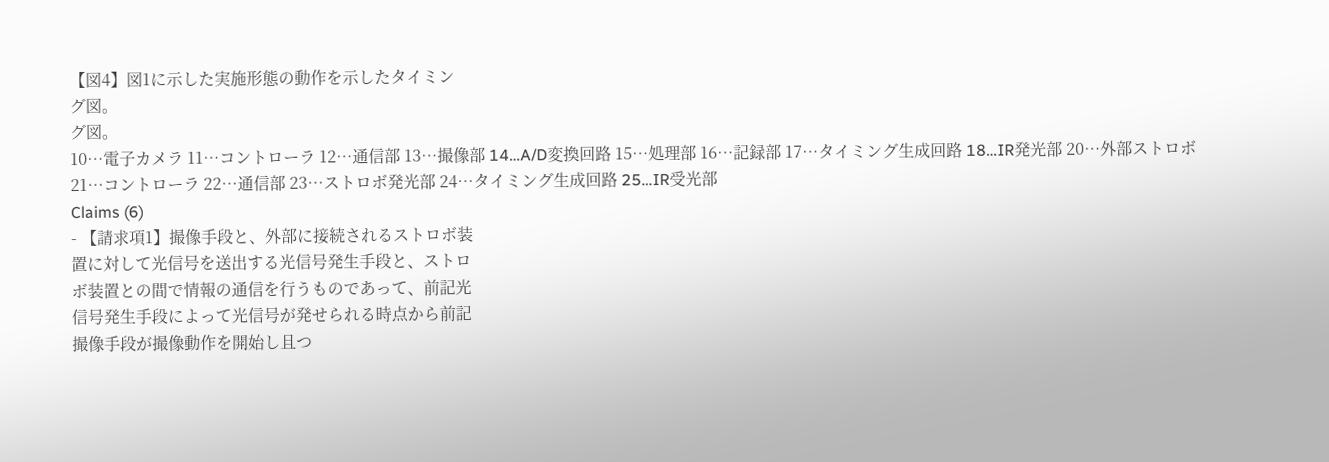【図4】図1に示した実施形態の動作を示したタイミン
グ図。
グ図。
10…電子カメラ 11…コントローラ 12…通信部 13…撮像部 14…A/D変換回路 15…処理部 16…記録部 17…タイミング生成回路 18…IR発光部 20…外部ストロボ 21…コントローラ 22…通信部 23…ストロボ発光部 24…タイミング生成回路 25…IR受光部
Claims (6)
- 【請求項1】撮像手段と、外部に接続されるストロボ装
置に対して光信号を送出する光信号発生手段と、ストロ
ボ装置との間で情報の通信を行うものであって、前記光
信号発生手段によって光信号が発せられる時点から前記
撮像手段が撮像動作を開始し且つ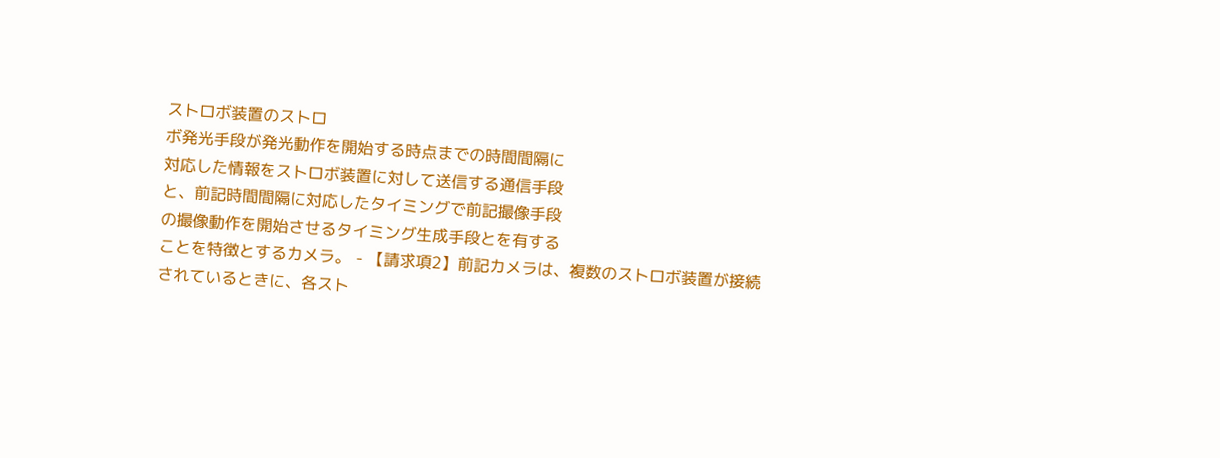ストロボ装置のストロ
ボ発光手段が発光動作を開始する時点までの時間間隔に
対応した情報をストロボ装置に対して送信する通信手段
と、前記時間間隔に対応したタイミングで前記撮像手段
の撮像動作を開始させるタイミング生成手段とを有する
ことを特徴とするカメラ。 - 【請求項2】前記カメラは、複数のストロボ装置が接続
されているときに、各スト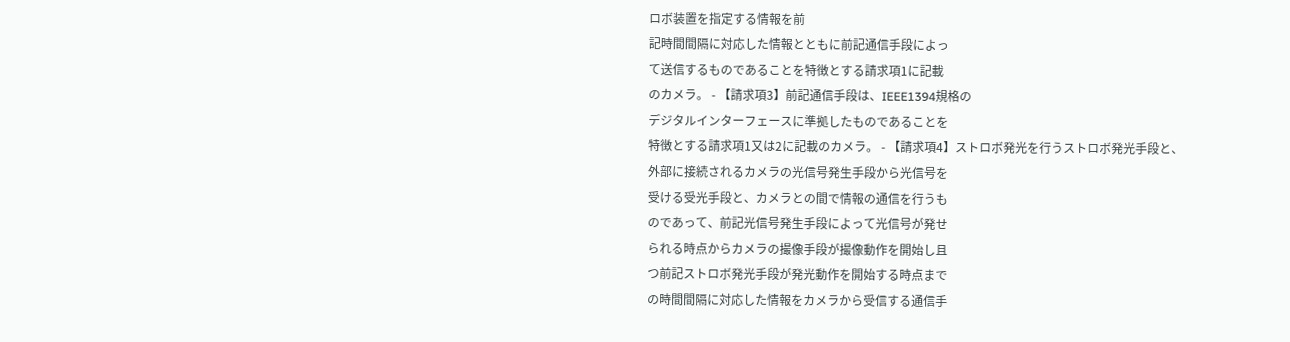ロボ装置を指定する情報を前
記時間間隔に対応した情報とともに前記通信手段によっ
て送信するものであることを特徴とする請求項1に記載
のカメラ。 - 【請求項3】前記通信手段は、IEEE1394規格の
デジタルインターフェースに準拠したものであることを
特徴とする請求項1又は2に記載のカメラ。 - 【請求項4】ストロボ発光を行うストロボ発光手段と、
外部に接続されるカメラの光信号発生手段から光信号を
受ける受光手段と、カメラとの間で情報の通信を行うも
のであって、前記光信号発生手段によって光信号が発せ
られる時点からカメラの撮像手段が撮像動作を開始し且
つ前記ストロボ発光手段が発光動作を開始する時点まで
の時間間隔に対応した情報をカメラから受信する通信手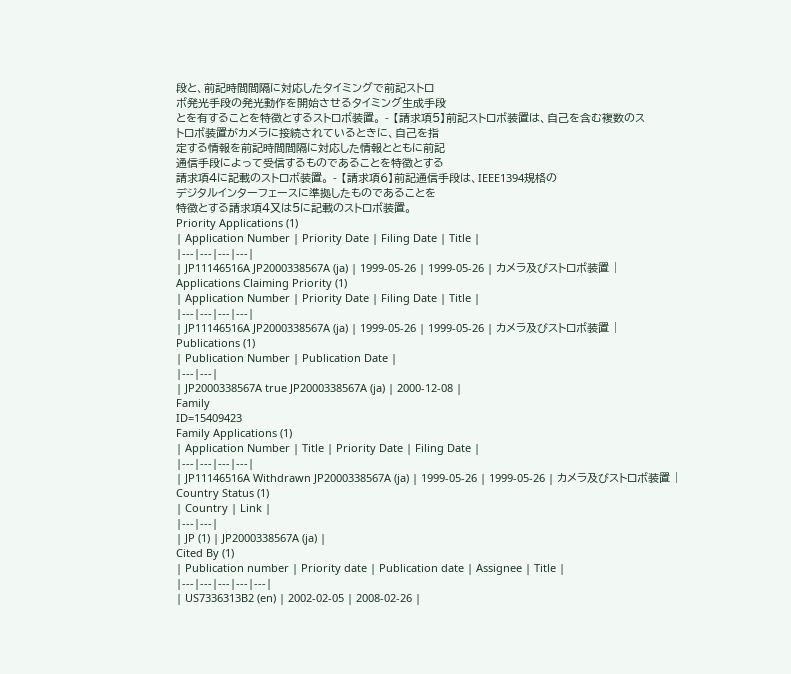段と、前記時間間隔に対応したタイミングで前記ストロ
ボ発光手段の発光動作を開始させるタイミング生成手段
とを有することを特徴とするストロボ装置。 - 【請求項5】前記ストロボ装置は、自己を含む複数のス
トロボ装置がカメラに接続されているときに、自己を指
定する情報を前記時間間隔に対応した情報とともに前記
通信手段によって受信するものであることを特徴とする
請求項4に記載のストロボ装置。 - 【請求項6】前記通信手段は、IEEE1394規格の
デジタルインターフェースに準拠したものであることを
特徴とする請求項4又は5に記載のストロボ装置。
Priority Applications (1)
| Application Number | Priority Date | Filing Date | Title |
|---|---|---|---|
| JP11146516A JP2000338567A (ja) | 1999-05-26 | 1999-05-26 | カメラ及びストロボ装置 |
Applications Claiming Priority (1)
| Application Number | Priority Date | Filing Date | Title |
|---|---|---|---|
| JP11146516A JP2000338567A (ja) | 1999-05-26 | 1999-05-26 | カメラ及びストロボ装置 |
Publications (1)
| Publication Number | Publication Date |
|---|---|
| JP2000338567A true JP2000338567A (ja) | 2000-12-08 |
Family
ID=15409423
Family Applications (1)
| Application Number | Title | Priority Date | Filing Date |
|---|---|---|---|
| JP11146516A Withdrawn JP2000338567A (ja) | 1999-05-26 | 1999-05-26 | カメラ及びストロボ装置 |
Country Status (1)
| Country | Link |
|---|---|
| JP (1) | JP2000338567A (ja) |
Cited By (1)
| Publication number | Priority date | Publication date | Assignee | Title |
|---|---|---|---|---|
| US7336313B2 (en) | 2002-02-05 | 2008-02-26 |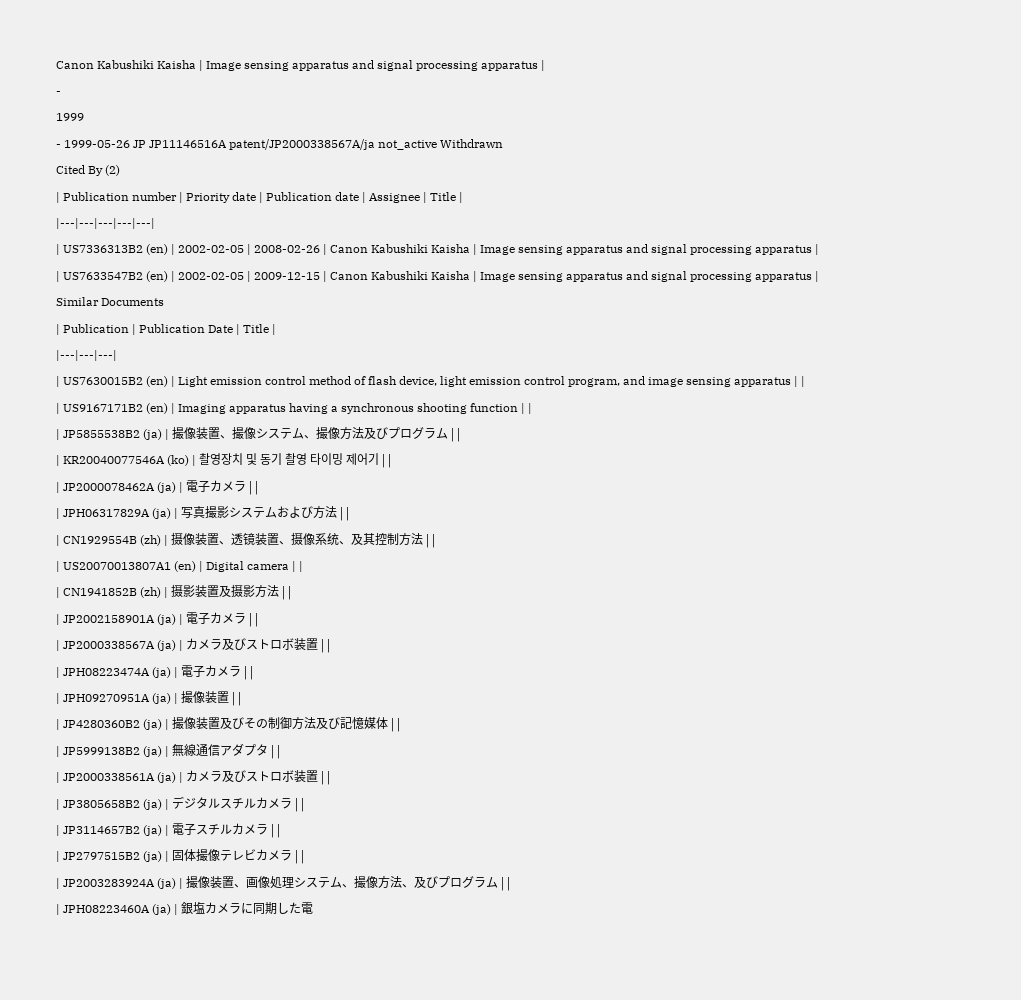Canon Kabushiki Kaisha | Image sensing apparatus and signal processing apparatus |
-
1999
- 1999-05-26 JP JP11146516A patent/JP2000338567A/ja not_active Withdrawn
Cited By (2)
| Publication number | Priority date | Publication date | Assignee | Title |
|---|---|---|---|---|
| US7336313B2 (en) | 2002-02-05 | 2008-02-26 | Canon Kabushiki Kaisha | Image sensing apparatus and signal processing apparatus |
| US7633547B2 (en) | 2002-02-05 | 2009-12-15 | Canon Kabushiki Kaisha | Image sensing apparatus and signal processing apparatus |
Similar Documents
| Publication | Publication Date | Title |
|---|---|---|
| US7630015B2 (en) | Light emission control method of flash device, light emission control program, and image sensing apparatus | |
| US9167171B2 (en) | Imaging apparatus having a synchronous shooting function | |
| JP5855538B2 (ja) | 撮像装置、撮像システム、撮像方法及びプログラム | |
| KR20040077546A (ko) | 촬영장치 및 동기 촬영 타이밍 제어기 | |
| JP2000078462A (ja) | 電子カメラ | |
| JPH06317829A (ja) | 写真撮影システムおよび方法 | |
| CN1929554B (zh) | 摄像装置、透镜装置、摄像系统、及其控制方法 | |
| US20070013807A1 (en) | Digital camera | |
| CN1941852B (zh) | 摄影装置及摄影方法 | |
| JP2002158901A (ja) | 電子カメラ | |
| JP2000338567A (ja) | カメラ及びストロボ装置 | |
| JPH08223474A (ja) | 電子カメラ | |
| JPH09270951A (ja) | 撮像装置 | |
| JP4280360B2 (ja) | 撮像装置及びその制御方法及び記憶媒体 | |
| JP5999138B2 (ja) | 無線通信アダプタ | |
| JP2000338561A (ja) | カメラ及びストロボ装置 | |
| JP3805658B2 (ja) | デジタルスチルカメラ | |
| JP3114657B2 (ja) | 電子スチルカメラ | |
| JP2797515B2 (ja) | 固体撮像テレビカメラ | |
| JP2003283924A (ja) | 撮像装置、画像処理システム、撮像方法、及びプログラム | |
| JPH08223460A (ja) | 銀塩カメラに同期した電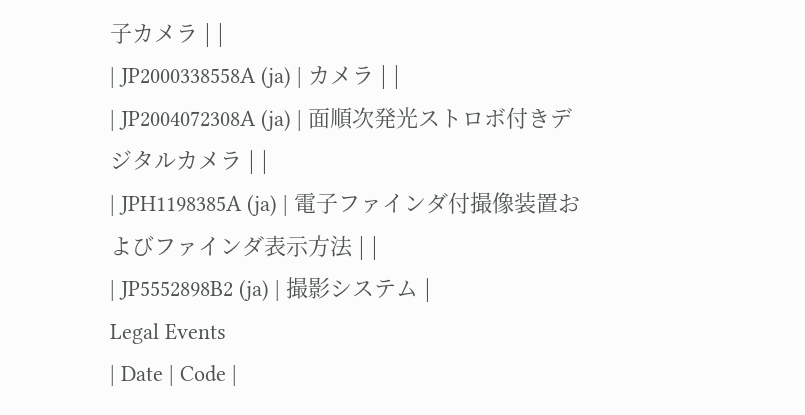子カメラ | |
| JP2000338558A (ja) | カメラ | |
| JP2004072308A (ja) | 面順次発光ストロボ付きデジタルカメラ | |
| JPH1198385A (ja) | 電子ファインダ付撮像装置およびファインダ表示方法 | |
| JP5552898B2 (ja) | 撮影システム |
Legal Events
| Date | Code |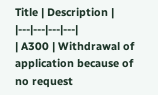Title | Description |
|---|---|---|---|
| A300 | Withdrawal of application because of no request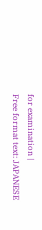for examination |
Free format text: JAPANESE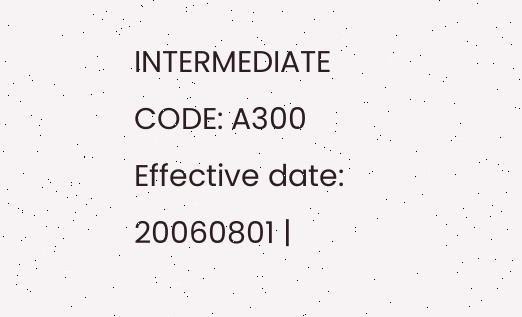INTERMEDIATE CODE: A300 Effective date: 20060801 |